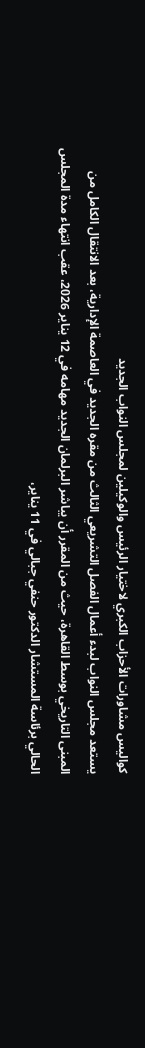كواليس مشاورات الأحزاب الكبري لاختيار الرئيس والوكيلين لمجلس النواب الجديد
يستعد مجلس النواب لبدء أعمال الفصل التشريعي الثالث من مقره الجديد في العاصمة الإدارية، بعد الانتقال الكامل من المبنى التاريخي بوسط القاهرة، حيث من المقرر أن يباشر البرلمان الجديد مهامه في 12 يناير 2026، عقب انتهاء مدة المجلس الحالي برئاسة المستشار الدكتور حنفي جبالي في 11 يناير،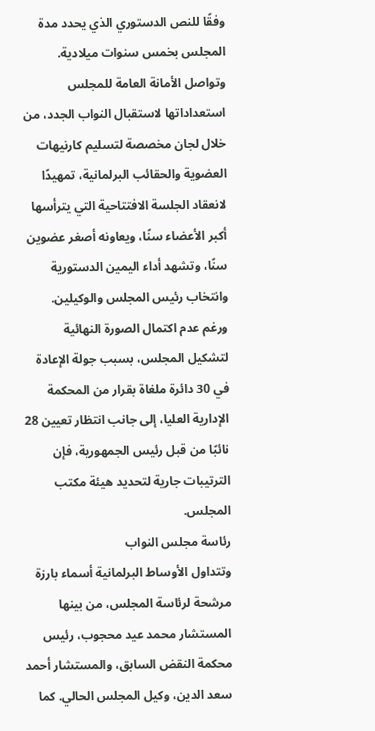وفقًا للنص الدستوري الذي يحدد مدة المجلس بخمس سنوات ميلادية.
وتواصل الأمانة العامة للمجلس استعداداتها لاستقبال النواب الجدد، من خلال لجان مخصصة لتسليم كارنيهات العضوية والحقائب البرلمانية، تمهيدًا لانعقاد الجلسة الافتتاحية التي يترأسها أكبر الأعضاء سنًا، ويعاونه أصغر عضوين سنًا، وتشهد أداء اليمين الدستورية وانتخاب رئيس المجلس والوكيلين.
ورغم عدم اكتمال الصورة النهائية لتشكيل المجلس، بسبب جولة الإعادة في 30 دائرة ملغاة بقرار من المحكمة الإدارية العليا، إلى جانب انتظار تعيين 28 نائبًا من قبل رئيس الجمهورية، فإن الترتيبات جارية لتحديد هيئة مكتب المجلس.
رئاسة مجلس النواب
وتتداول الأوساط البرلمانية أسماء بارزة مرشحة لرئاسة المجلس، من بينها المستشار محمد عيد محجوب، رئيس محكمة النقض السابق، والمستشار أحمد سعد الدين، وكيل المجلس الحالي. كما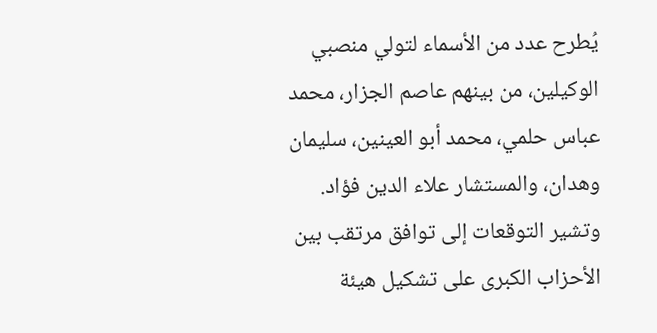يُطرح عدد من الأسماء لتولي منصبي الوكيلين، من بينهم عاصم الجزار، محمد عباس حلمي، محمد أبو العينين، سليمان وهدان، والمستشار علاء الدين فؤاد.
وتشير التوقعات إلى توافق مرتقب بين الأحزاب الكبرى على تشكيل هيئة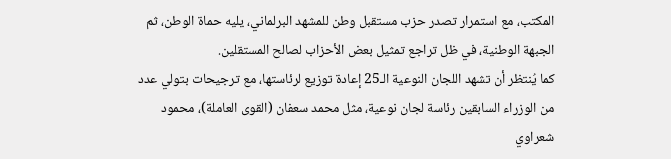المكتب، مع استمرار تصدر حزب مستقبل وطن للمشهد البرلماني، يليه حماة الوطن، ثم الجبهة الوطنية، في ظل تراجع تمثيل بعض الأحزاب لصالح المستقلين.
كما يُنتظر أن تشهد اللجان النوعية الـ25 إعادة توزيع لرئاستها، مع ترجيحات بتولي عدد من الوزراء السابقين رئاسة لجان نوعية، مثل محمد سعفان (القوى العاملة)، محمود شعراوي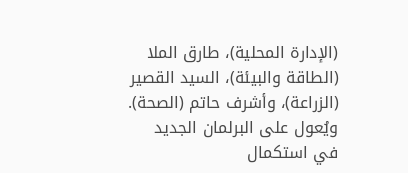(الإدارة المحلية)، طارق الملا (الطاقة والبيئة)، السيد القصير (الزراعة)، وأشرف حاتم (الصحة).
ويُعول على البرلمان الجديد في استكمال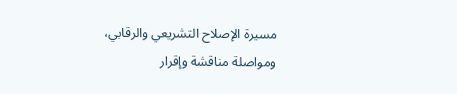مسيرة الإصلاح التشريعي والرقابي، ومواصلة مناقشة وإقرار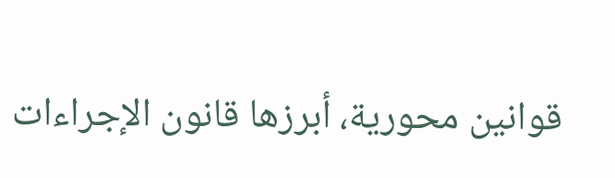قوانين محورية، أبرزها قانون الإجراءات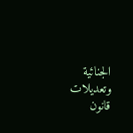الجنائية وتعديلات قانون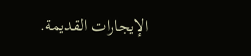الإيجارات القديمة.